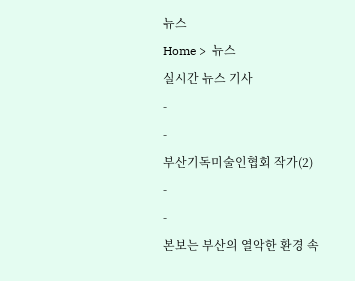뉴스
Home >  뉴스
실시간 뉴스 기사
-
-
부산기독미술인협회 작가(2)
-
-
본보는 부산의 열악한 환경 속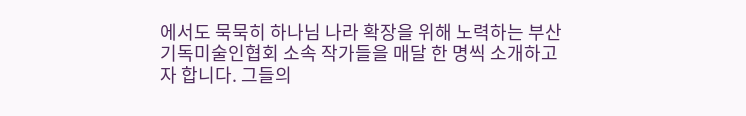에서도 묵묵히 하나님 나라 확장을 위해 노력하는 부산기독미술인협회 소속 작가들을 매달 한 명씩 소개하고자 합니다. 그들의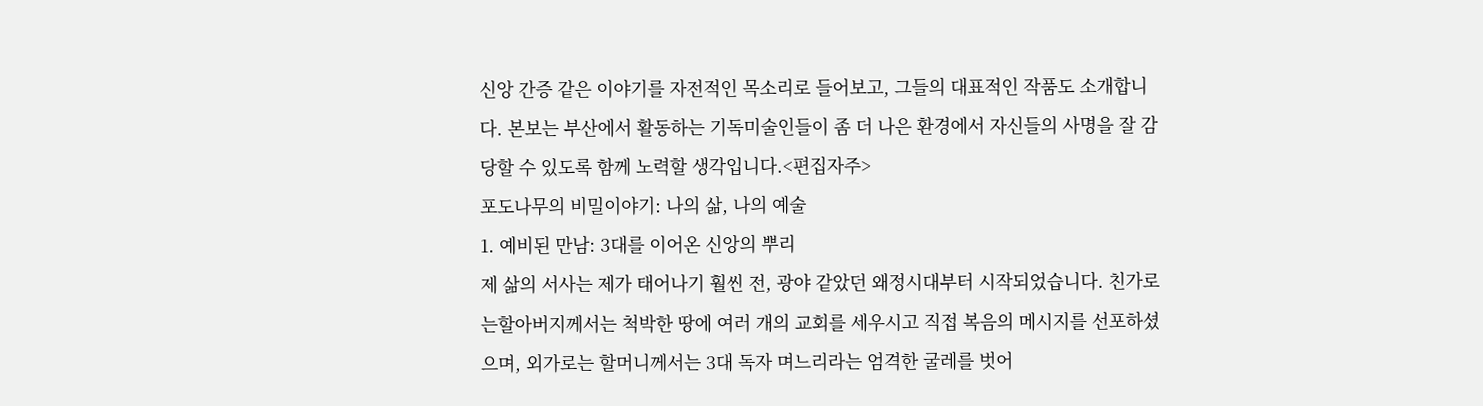신앙 간증 같은 이야기를 자전적인 목소리로 들어보고, 그들의 대표적인 작품도 소개합니다. 본보는 부산에서 활동하는 기독미술인들이 좀 더 나은 환경에서 자신들의 사명을 잘 감당할 수 있도록 함께 노력할 생각입니다.<편집자주>
포도나무의 비밀이야기: 나의 삶, 나의 예술
1. 예비된 만남: 3대를 이어온 신앙의 뿌리
제 삶의 서사는 제가 태어나기 훨씬 전, 광야 같았던 왜정시대부터 시작되었습니다. 친가로는할아버지께서는 척박한 땅에 여러 개의 교회를 세우시고 직접 복음의 메시지를 선포하셨으며, 외가로는 할머니께서는 3대 독자 며느리라는 엄격한 굴레를 벗어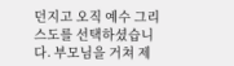던지고 오직 예수 그리스도를 선택하셨습니다. 부모님을 거쳐 제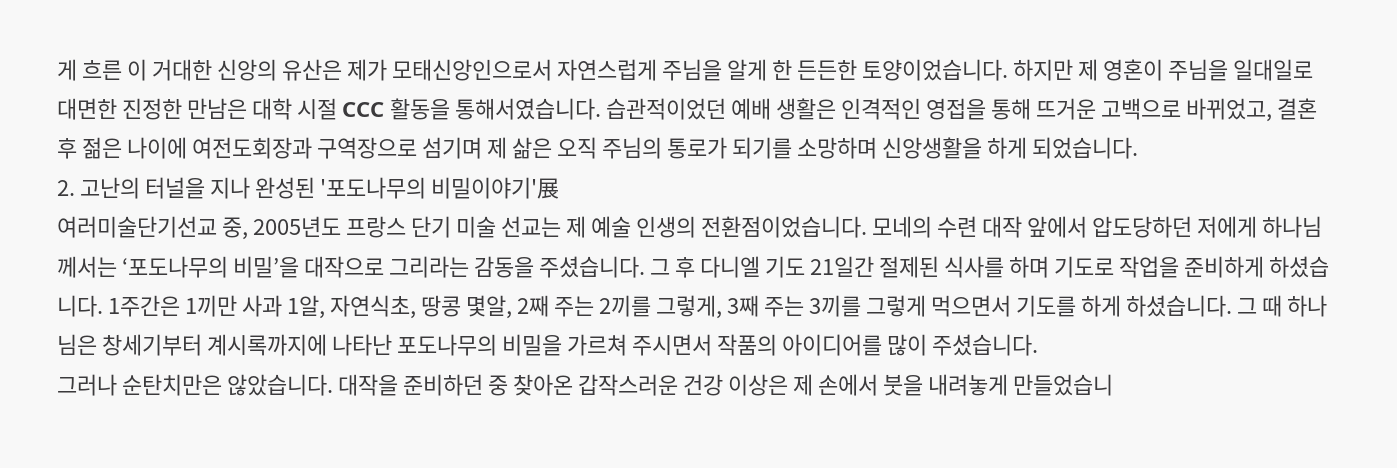게 흐른 이 거대한 신앙의 유산은 제가 모태신앙인으로서 자연스럽게 주님을 알게 한 든든한 토양이었습니다. 하지만 제 영혼이 주님을 일대일로 대면한 진정한 만남은 대학 시절 CCC 활동을 통해서였습니다. 습관적이었던 예배 생활은 인격적인 영접을 통해 뜨거운 고백으로 바뀌었고, 결혼 후 젊은 나이에 여전도회장과 구역장으로 섬기며 제 삶은 오직 주님의 통로가 되기를 소망하며 신앙생활을 하게 되었습니다.
2. 고난의 터널을 지나 완성된 '포도나무의 비밀이야기'展
여러미술단기선교 중, 2005년도 프랑스 단기 미술 선교는 제 예술 인생의 전환점이었습니다. 모네의 수련 대작 앞에서 압도당하던 저에게 하나님께서는 ‘포도나무의 비밀’을 대작으로 그리라는 감동을 주셨습니다. 그 후 다니엘 기도 21일간 절제된 식사를 하며 기도로 작업을 준비하게 하셨습니다. 1주간은 1끼만 사과 1알, 자연식초, 땅콩 몇알, 2째 주는 2끼를 그렇게, 3째 주는 3끼를 그렇게 먹으면서 기도를 하게 하셨습니다. 그 때 하나님은 창세기부터 계시록까지에 나타난 포도나무의 비밀을 가르쳐 주시면서 작품의 아이디어를 많이 주셨습니다.
그러나 순탄치만은 않았습니다. 대작을 준비하던 중 찾아온 갑작스러운 건강 이상은 제 손에서 붓을 내려놓게 만들었습니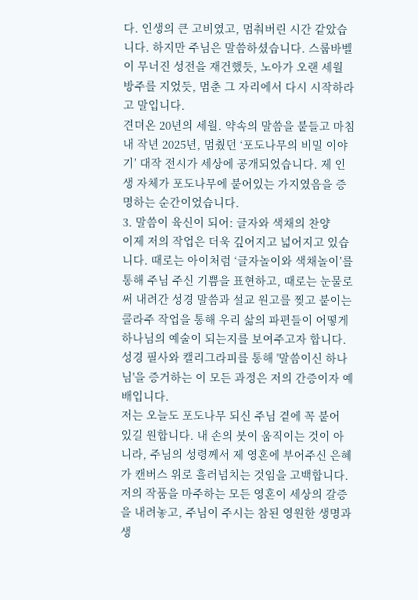다. 인생의 큰 고비였고, 멈춰버린 시간 같았습니다. 하지만 주님은 말씀하셨습니다. 스룹바벨이 무너진 성전을 재건했듯, 노아가 오랜 세월 방주를 지었듯, 멈춘 그 자리에서 다시 시작하라고 말입니다.
견뎌온 20년의 세월. 약속의 말씀을 붙들고 마침내 작년 2025년, 멈췄던 ‘포도나무의 비밀 이야기’ 대작 전시가 세상에 공개되었습니다. 제 인생 자체가 포도나무에 붙어있는 가지였음을 증명하는 순간이었습니다.
3. 말씀이 육신이 되어: 글자와 색채의 찬양
이제 저의 작업은 더욱 깊어지고 넓어지고 있습니다. 때로는 아이처럼 ‘글자놀이와 색채놀이’를 통해 주님 주신 기쁨을 표현하고, 때로는 눈물로 써 내려간 성경 말씀과 설교 원고를 찢고 붙이는 콜라주 작업을 통해 우리 삶의 파편들이 어떻게 하나님의 예술이 되는지를 보여주고자 합니다. 성경 필사와 캘리그라피를 통해 '말씀이신 하나님'을 증거하는 이 모든 과정은 저의 간증이자 예배입니다.
저는 오늘도 포도나무 되신 주님 곁에 꼭 붙어 있길 원합니다. 내 손의 붓이 움직이는 것이 아니라, 주님의 성령께서 제 영혼에 부어주신 은혜가 캔버스 위로 흘러넘치는 것임을 고백합니다. 저의 작품을 마주하는 모든 영혼이 세상의 갈증을 내려놓고, 주님이 주시는 참된 영원한 생명과 생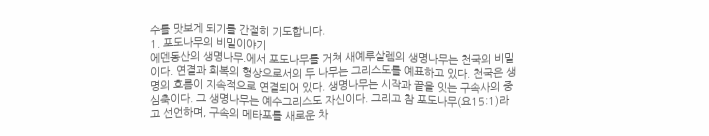수를 맛보게 되기를 간절히 기도합니다.
1. 포도나무의 비밀이야기
에덴동산의 생명나무.에서 포도나무를 거쳐 새예루살렘의 생명나무는 천국의 비밀이다. 연결과 회복의 형상으로서의 두 나무는 그리스도를 예표하고 있다. 천국은 생명의 흐름이 지속적으로 연결되어 있다. 생명나무는 시작과 끝을 잇는 구속사의 중심축이다. 그 생명나무는 예수그리스도 자신이다. 그리고 참 포도나무(요15:1)라고 선언하며, 구속의 메타포를 새로운 차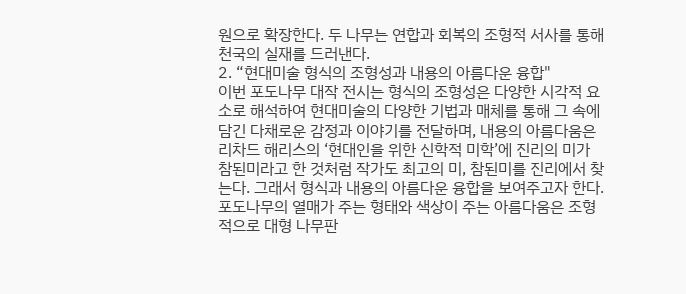원으로 확장한다. 두 나무는 연합과 회복의 조형적 서사를 통해 천국의 실재를 드러낸다.
2. “현대미술 형식의 조형성과 내용의 아름다운 융합"
이번 포도나무 대작 전시는 형식의 조형성은 다양한 시각적 요소로 해석하여 현대미술의 다양한 기법과 매체를 통해 그 속에 담긴 다채로운 감정과 이야기를 전달하며, 내용의 아름다움은 리차드 해리스의 ‘현대인을 위한 신학적 미학’에 진리의 미가 참된미라고 한 것처럼 작가도 최고의 미, 참된미를 진리에서 찾는다. 그래서 형식과 내용의 아름다운 융합을 보여주고자 한다. 포도나무의 열매가 주는 형태와 색상이 주는 아름다움은 조형적으로 대형 나무판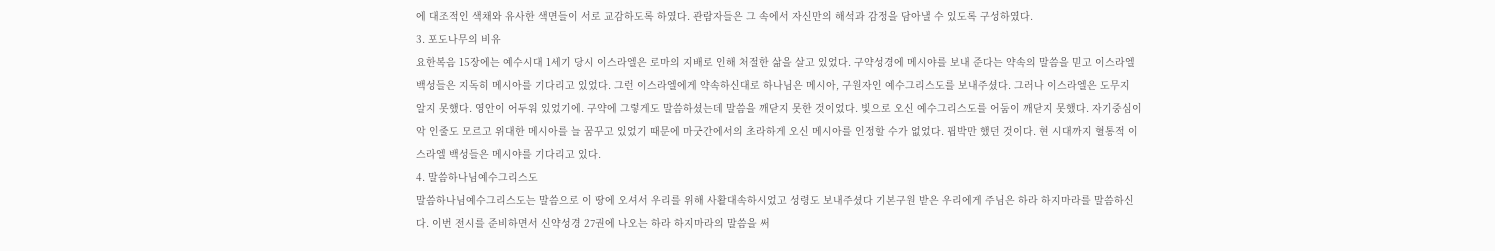에 대조적인 색채와 유사한 색면들이 서로 교감하도록 하였다. 관람자들은 그 속에서 자신만의 해석과 감정을 담아낼 수 있도록 구성하였다.
3. 포도나무의 비유
요한복음 15장에는 예수시대 1세기 당시 이스라엘은 로마의 지배로 인해 처절한 삶을 살고 있었다. 구약성경에 메시야를 보내 준다는 약속의 말씀을 믿고 이스라엘 백성들은 지독히 메시아를 기다리고 있었다. 그런 이스라엘에게 약속하신대로 하나님은 메시아, 구원자인 예수그리스도를 보내주셨다. 그러나 이스라엘은 도무지 알지 못했다. 영안이 어두워 있었기에. 구약에 그렇게도 말씀하셨는데 말씀을 깨닫지 못한 것이었다. 빛으로 오신 예수그리스도를 어둠이 깨닫지 못했다. 자기중심이 악 인줄도 모르고 위대한 메시아를 늘 꿈꾸고 있었기 때문에 마굿간에서의 초라하게 오신 메시아를 인정할 수가 없었다. 핍박만 했던 것이다. 현 시대까지 혈통적 이스라엘 백성들은 메시야를 기다리고 있다.
4. 말씀하나님예수그리스도
말씀하나님예수그리스도는 말씀으로 이 땅에 오셔서 우리를 위해 사활대속하시었고 성령도 보내주셨다 기본구원 받은 우리에게 주님은 하라 하지마라를 말씀하신다. 이번 전시를 준비하면서 신약성경 27권에 나오는 하라 하지마라의 말씀을 써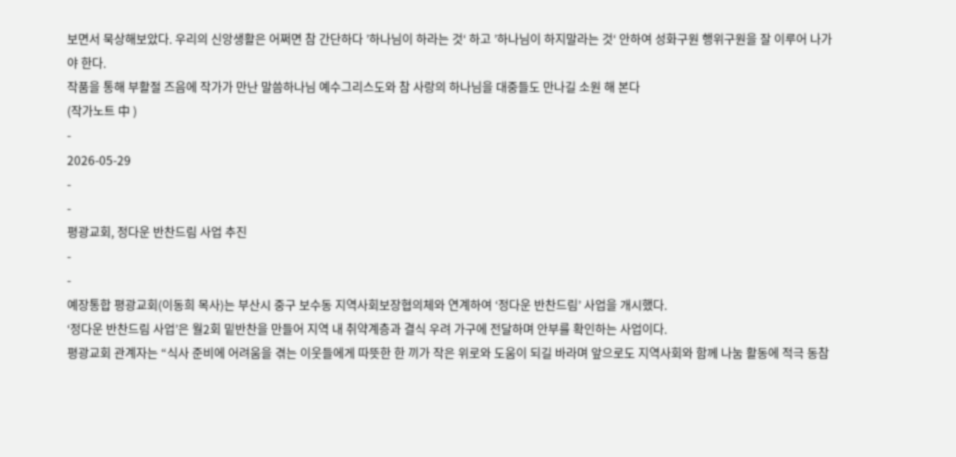보면서 묵상해보았다. 우리의 신앙생활은 어쩌면 참 간단하다 ’하나님이 하라는 것‘ 하고 ’하나님이 하지말라는 것‘ 안하여 성화구원 행위구원을 잘 이루어 나가야 한다.
작품을 통해 부활절 즈음에 작가가 만난 말씀하나님 예수그리스도와 참 사랑의 하나님을 대중들도 만나길 소원 해 본다
(작가노트 中 )
-
2026-05-29
-
-
평광교회, 정다운 반찬드림 사업 추진
-
-
예장통합 평광교회(이동희 목사)는 부산시 중구 보수동 지역사회보장협의체와 연계하여 ‘정다운 반찬드림’ 사업을 개시했다.
‘정다운 반찬드림 사업’은 월2회 밑반찬을 만들어 지역 내 취약계층과 결식 우려 가구에 전달하며 안부를 확인하는 사업이다.
평광교회 관계자는 “식사 준비에 어려움을 겪는 이웃들에게 따뜻한 한 끼가 작은 위로와 도움이 되길 바라며 앞으로도 지역사회와 함께 나눔 활동에 적극 동참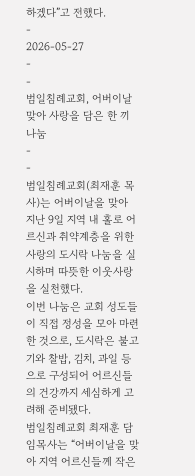하겠다”고 전했다.
-
2026-05-27
-
-
범일침례교회, 어버이날 맞아 사랑을 담은 한 끼 나눔
-
-
범일침례교회(최재훈 목사)는 어버이날을 맞아 지난 9일 지역 내 홀로 어르신과 취약계층을 위한 사랑의 도시락 나눔을 실시하며 따뜻한 이웃사랑을 실천했다.
이번 나눔은 교회 성도들이 직접 정성을 모아 마련한 것으로, 도시락은 불고기와 찰밥, 김치, 과일 등으로 구성되어 어르신들의 건강까지 세심하게 고려해 준비됐다.
범일침례교회 최재훈 담임목사는 “어버이날을 맞아 지역 어르신들께 작은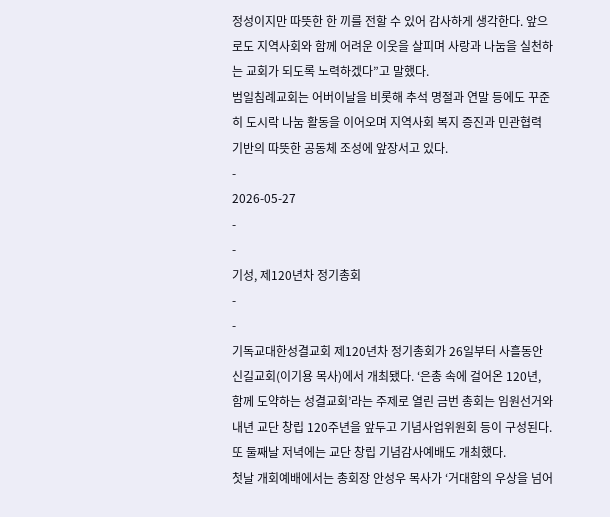정성이지만 따뜻한 한 끼를 전할 수 있어 감사하게 생각한다. 앞으로도 지역사회와 함께 어려운 이웃을 살피며 사랑과 나눔을 실천하는 교회가 되도록 노력하겠다”고 말했다.
범일침례교회는 어버이날을 비롯해 추석 명절과 연말 등에도 꾸준히 도시락 나눔 활동을 이어오며 지역사회 복지 증진과 민관협력 기반의 따뜻한 공동체 조성에 앞장서고 있다.
-
2026-05-27
-
-
기성, 제120년차 정기총회
-
-
기독교대한성결교회 제120년차 정기총회가 26일부터 사흘동안 신길교회(이기용 목사)에서 개최됐다. ‘은총 속에 걸어온 120년, 함께 도약하는 성결교회’라는 주제로 열린 금번 총회는 임원선거와 내년 교단 창립 120주년을 앞두고 기념사업위원회 등이 구성된다. 또 둘째날 저녁에는 교단 창립 기념감사예배도 개최했다.
첫날 개회예배에서는 총회장 안성우 목사가 ‘거대함의 우상을 넘어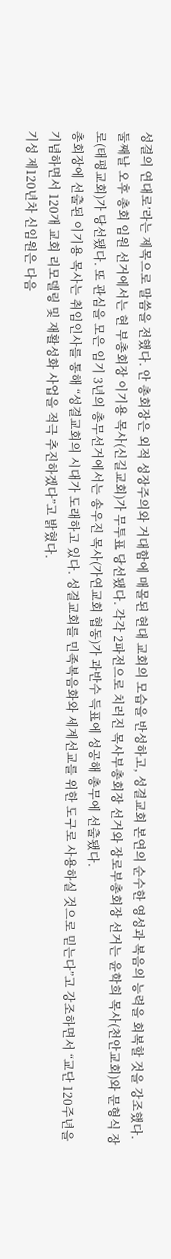성결의 연대로’라는 제목으로 말씀을 전했다. 안 총회장은 외적 성장주의와 거대함에 매몰된 현대 교회의 모습을 반성하고, 성결교회 본연의 순수한 영성과 복음의 능력을 회복할 것을 강조했다.
둘째날 오후 총회 임원 선거에서는 현 부총회장 이기용 목사(신길교회)가 무투표 당선됐다. 각각 2파전으로 치러진 목사부총회장 선거와 장로부총회장 선거는 윤학희 목사(천안교회)와 문형식 장로(태평교회)가 당선됐다. 또 관심을 모은 임기 3년의 총무선거에서는 송우진 목사(가연교회 협동)가 과반수 득표에 성공해 총무에 선출됐다.
총회장에 선출된 이기용 목사는 취임인사를 통해 “성결교회의 시대가 도래하고 있다. 성결교회를 민족복음화와 세계선교를 위한 도구로 사용하실 것으로 믿는다”고 강조하면서 “교단 120주년을 기념하면서 120개 교회 리모델링 및 재활성화 사업을 적극 추진하겠다”고 밝혔다.
기성 제120년차 신임원은 다음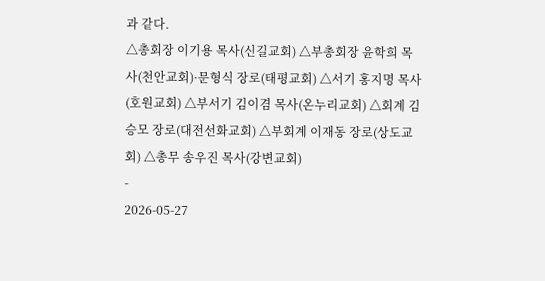과 같다.
△총회장 이기용 목사(신길교회) △부총회장 윤학희 목사(천안교회)·문형식 장로(태평교회) △서기 홍지명 목사(호원교회) △부서기 김이겸 목사(온누리교회) △회계 김승모 장로(대전선화교회) △부회계 이재동 장로(상도교회) △총무 송우진 목사(강변교회)
-
2026-05-27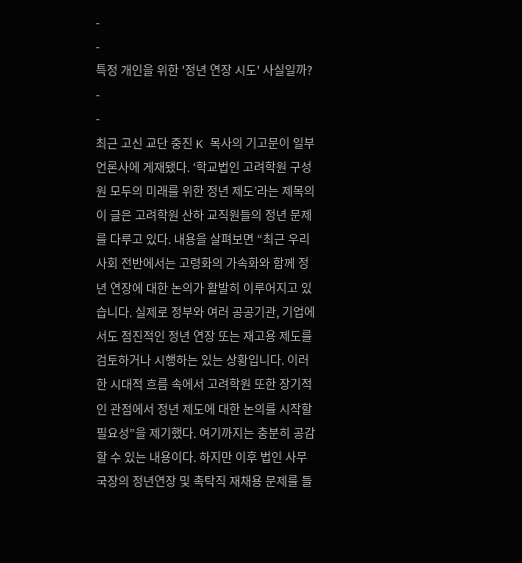-
-
특정 개인을 위한 '정년 연장 시도' 사실일까?
-
-
최근 고신 교단 중진 K 목사의 기고문이 일부 언론사에 게재됐다. ‘학교법인 고려학원 구성원 모두의 미래를 위한 정년 제도’라는 제목의 이 글은 고려학원 산하 교직원들의 정년 문제를 다루고 있다. 내용을 살펴보면 “최근 우리 사회 전반에서는 고령화의 가속화와 함께 정년 연장에 대한 논의가 활발히 이루어지고 있습니다. 실제로 정부와 여러 공공기관, 기업에서도 점진적인 정년 연장 또는 재고용 제도를 검토하거나 시행하는 있는 상황입니다. 이러한 시대적 흐름 속에서 고려학원 또한 장기적인 관점에서 정년 제도에 대한 논의를 시작할 필요성”을 제기했다. 여기까지는 충분히 공감할 수 있는 내용이다. 하지만 이후 법인 사무국장의 정년연장 및 촉탁직 재채용 문제를 들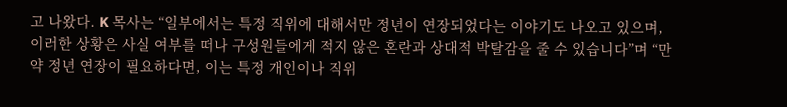고 나왔다. K 목사는 “일부에서는 특정 직위에 대해서만 정년이 연장되었다는 이야기도 나오고 있으며, 이러한 상황은 사실 여부를 떠나 구성원들에게 적지 않은 혼란과 상대적 박탈감을 줄 수 있습니다”며 “만약 정년 연장이 필요하다면, 이는 특정 개인이나 직위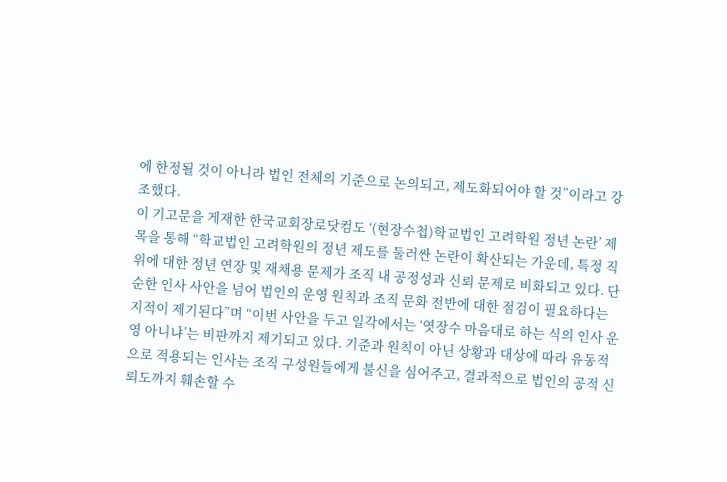에 한정될 것이 아니라 법인 전체의 기준으로 논의되고, 제도화되어야 할 것”이라고 강조했다.
이 기고문을 게재한 한국교회장로닷컴도 ‘(현장수첩)학교법인 고려학원 정년 논란’ 제목을 통해 “학교법인 고려학원의 정년 제도를 둘러싼 논란이 확산되는 가운데, 특정 직위에 대한 정년 연장 및 재채용 문제가 조직 내 공정성과 신뢰 문제로 비화되고 있다. 단순한 인사 사안을 넘어 법인의 운영 원칙과 조직 문화 전반에 대한 점검이 필요하다는 지적이 제기된다”며 “이번 사안을 두고 일각에서는 ‘엿장수 마음대로 하는 식의 인사 운영 아니냐’는 비판까지 제기되고 있다. 기준과 원칙이 아닌 상황과 대상에 따라 유동적으로 적용되는 인사는 조직 구성원들에게 불신을 심어주고, 결과적으로 법인의 공적 신뢰도까지 훼손할 수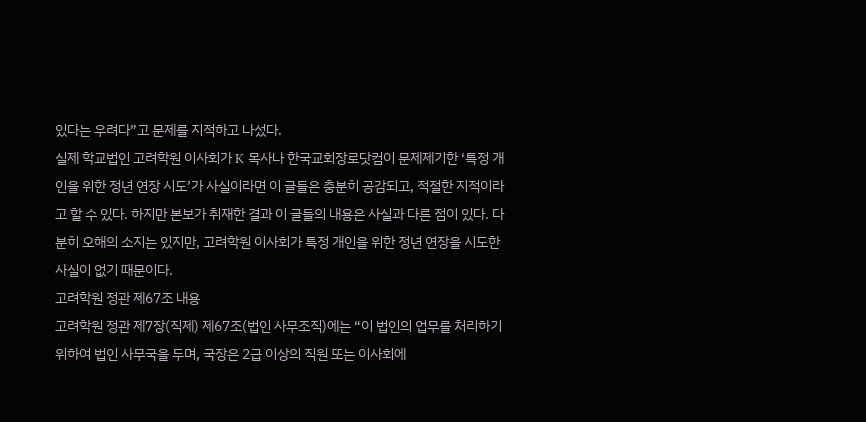있다는 우려다”고 문제를 지적하고 나섰다.
실제 학교법인 고려학원 이사회가 K 목사나 한국교회장로닷컴이 문제제기한 ‘특정 개인을 위한 정년 연장 시도’가 사실이라면 이 글들은 충분히 공감되고, 적절한 지적이라고 할 수 있다. 하지만 본보가 취재한 결과 이 글들의 내용은 사실과 다른 점이 있다. 다분히 오해의 소지는 있지만, 고려학원 이사회가 특정 개인을 위한 정년 연장을 시도한 사실이 없기 때문이다.
고려학원 정관 제67조 내용
고려학원 정관 제7장(직제) 제67조(법인 사무조직)에는 “이 법인의 업무를 처리하기 위하여 법인 사무국을 두며, 국장은 2급 이상의 직원 또는 이사회에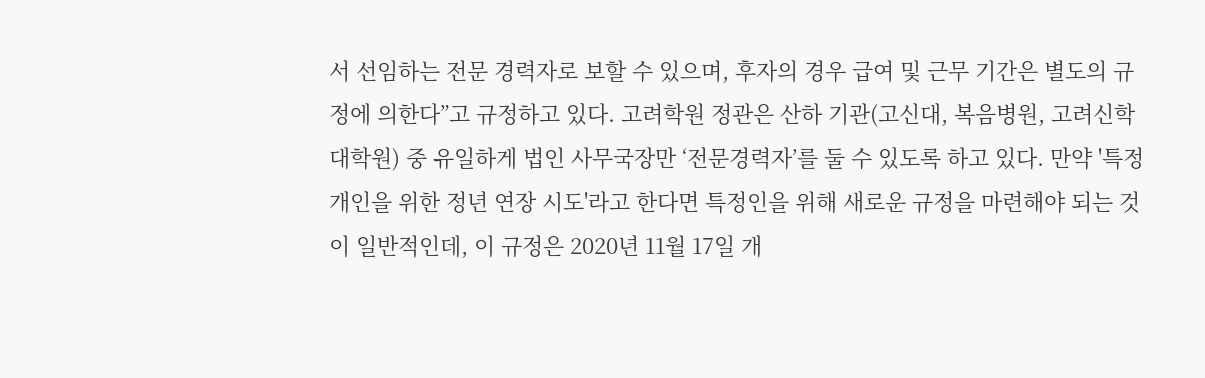서 선임하는 전문 경력자로 보할 수 있으며, 후자의 경우 급여 및 근무 기간은 별도의 규정에 의한다”고 규정하고 있다. 고려학원 정관은 산하 기관(고신대, 복음병원, 고려신학대학원) 중 유일하게 법인 사무국장만 ‘전문경력자’를 둘 수 있도록 하고 있다. 만약 '특정 개인을 위한 정년 연장 시도'라고 한다면 특정인을 위해 새로운 규정을 마련해야 되는 것이 일반적인데, 이 규정은 2020년 11월 17일 개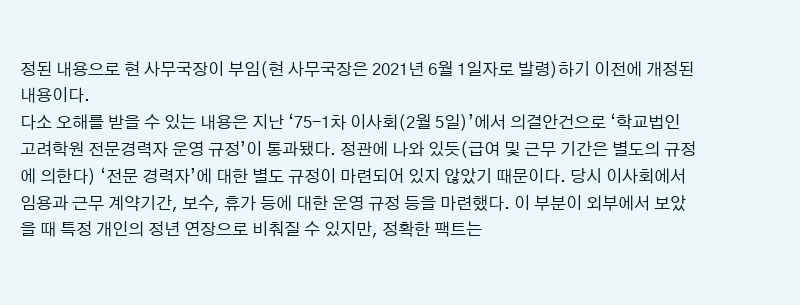정된 내용으로 현 사무국장이 부임(현 사무국장은 2021년 6월 1일자로 발령)하기 이전에 개정된 내용이다.
다소 오해를 받을 수 있는 내용은 지난 ‘75-1차 이사회(2월 5일)’에서 의결안건으로 ‘학교법인 고려학원 전문경력자 운영 규정’이 통과됐다. 정관에 나와 있듯(급여 및 근무 기간은 별도의 규정에 의한다) ‘전문 경력자’에 대한 별도 규정이 마련되어 있지 않았기 때문이다. 당시 이사회에서 임용과 근무 계약기간, 보수, 휴가 등에 대한 운영 규정 등을 마련했다. 이 부분이 외부에서 보았을 때 특정 개인의 정년 연장으로 비춰질 수 있지만, 정확한 팩트는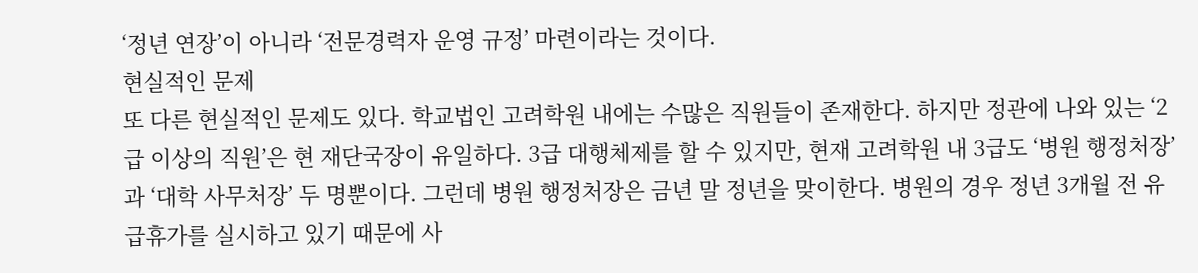‘정년 연장’이 아니라 ‘전문경력자 운영 규정’ 마련이라는 것이다.
현실적인 문제
또 다른 현실적인 문제도 있다. 학교법인 고려학원 내에는 수많은 직원들이 존재한다. 하지만 정관에 나와 있는 ‘2급 이상의 직원’은 현 재단국장이 유일하다. 3급 대행체제를 할 수 있지만, 현재 고려학원 내 3급도 ‘병원 행정처장’과 ‘대학 사무처장’ 두 명뿐이다. 그런데 병원 행정처장은 금년 말 정년을 맞이한다. 병원의 경우 정년 3개월 전 유급휴가를 실시하고 있기 때문에 사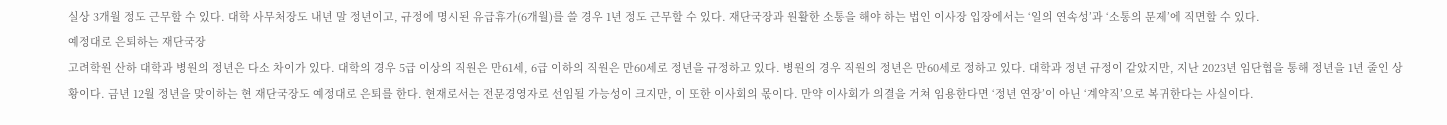실상 3개월 정도 근무할 수 있다. 대학 사무처장도 내년 말 정년이고, 규정에 명시된 유급휴가(6개월)를 쓸 경우 1년 정도 근무할 수 있다. 재단국장과 원활한 소통을 해야 하는 법인 이사장 입장에서는 ‘일의 연속성’과 ‘소통의 문제’에 직면할 수 있다.
예정대로 은퇴하는 재단국장
고려학원 산하 대학과 병원의 정년은 다소 차이가 있다. 대학의 경우 5급 이상의 직원은 만61세, 6급 이하의 직원은 만60세로 정년을 규정하고 있다. 병원의 경우 직원의 정년은 만60세로 정하고 있다. 대학과 정년 규정이 같았지만, 지난 2023년 임단협을 통해 정년을 1년 줄인 상황이다. 금년 12월 정년을 맞이하는 현 재단국장도 예정대로 은퇴를 한다. 현재로서는 전문경영자로 선임될 가능성이 크지만, 이 또한 이사회의 몫이다. 만약 이사회가 의결을 거쳐 임용한다면 ‘정년 연장’이 아닌 ‘계약직’으로 복귀한다는 사실이다.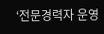‘전문경력자 운영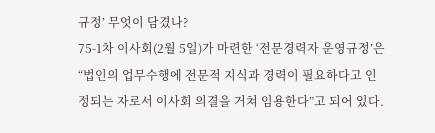규정’ 무엇이 담겼나?
75-1차 이사회(2월 5일)가 마련한 ‘전문경력자 운영규정’은 “법인의 업무수행에 전문적 지식과 경력이 필요하다고 인정되는 자로서 이사회 의결을 거쳐 임용한다”고 되어 있다.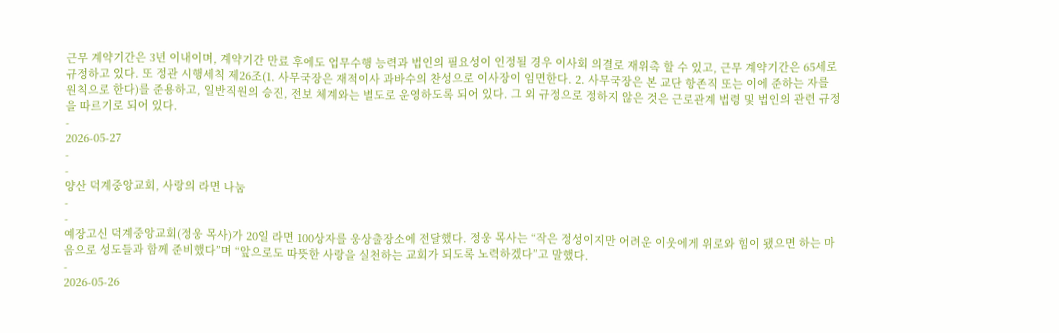근무 계약기간은 3년 이내이며, 계약기간 만료 후에도 업무수행 능력과 법인의 필요성이 인정될 경우 이사회 의결로 재위촉 할 수 있고, 근무 계약기간은 65세로 규정하고 있다. 또 정관 시행세칙 제26조(1. 사무국장은 재적이사 과바수의 찬성으로 이사장이 임면한다. 2. 사무국장은 본 교단 항존직 또는 이에 준하는 자를 원칙으로 한다)를 준용하고, 일반직원의 승진, 전보 체계와는 별도로 운영하도록 되어 있다. 그 외 규정으로 정하지 않은 것은 근로관계 법령 및 법인의 관련 규정을 따르기로 되어 있다.
-
2026-05-27
-
-
양산 덕계중앙교회, 사랑의 라면 나눔
-
-
예장고신 덕계중앙교회(정웅 목사)가 20일 라면 100상자를 웅상출장소에 전달했다. 정웅 목사는 “작은 정성이지만 어려운 이웃에게 위로와 힘이 됐으면 하는 마음으로 성도들과 함께 준비했다”며 “앞으로도 따뜻한 사랑을 실천하는 교회가 되도록 노력하겠다”고 말했다.
-
2026-05-26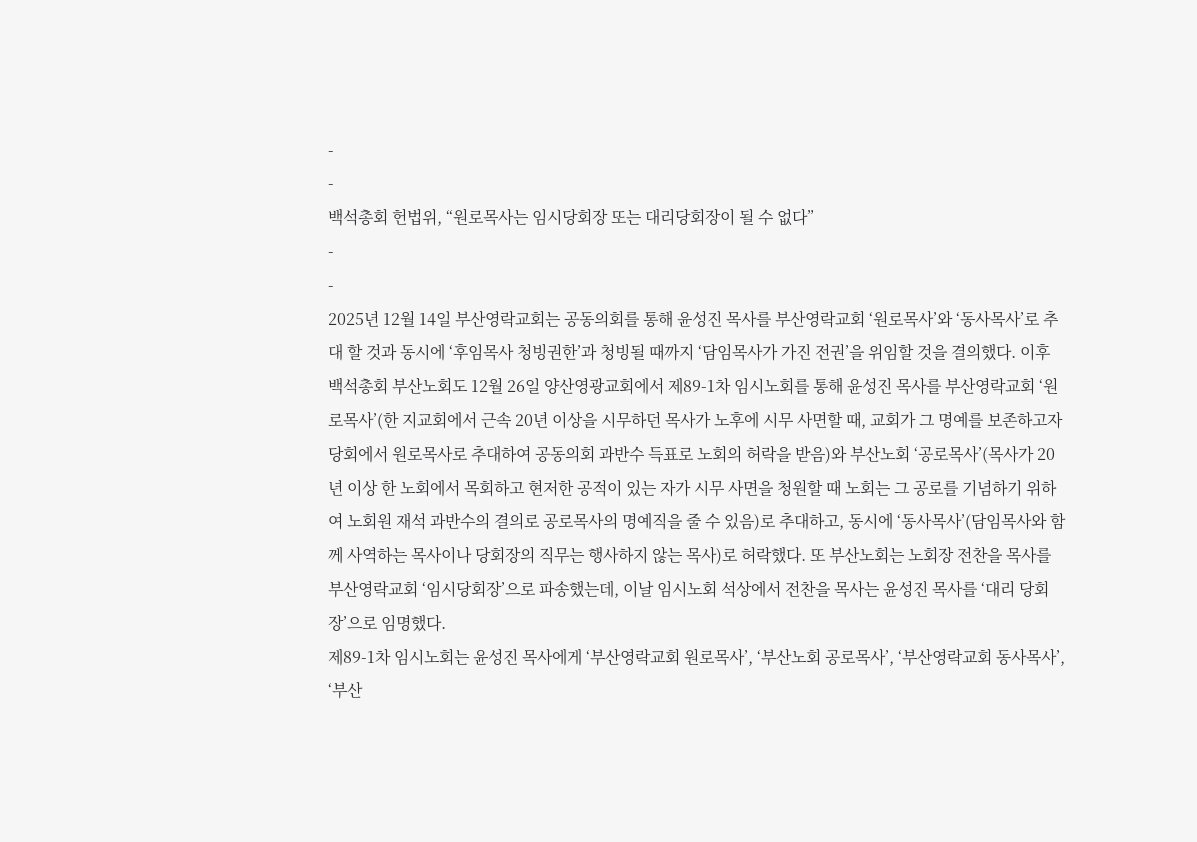-
-
백석총회 헌법위, “원로목사는 임시당회장 또는 대리당회장이 될 수 없다”
-
-
2025년 12월 14일 부산영락교회는 공동의회를 통해 윤성진 목사를 부산영락교회 ‘원로목사’와 ‘동사목사’로 추대 할 것과 동시에 ‘후임목사 청빙권한’과 청빙될 때까지 ‘담임목사가 가진 전권’을 위임할 것을 결의했다. 이후 백석총회 부산노회도 12월 26일 양산영광교회에서 제89-1차 임시노회를 통해 윤성진 목사를 부산영락교회 ‘원로목사’(한 지교회에서 근속 20년 이상을 시무하던 목사가 노후에 시무 사면할 때, 교회가 그 명예를 보존하고자 당회에서 원로목사로 추대하여 공동의회 과반수 득표로 노회의 허락을 받음)와 부산노회 ‘공로목사’(목사가 20년 이상 한 노회에서 목회하고 현저한 공적이 있는 자가 시무 사면을 청원할 때 노회는 그 공로를 기념하기 위하여 노회원 재석 과반수의 결의로 공로목사의 명예직을 줄 수 있음)로 추대하고, 동시에 ‘동사목사’(담임목사와 함께 사역하는 목사이나 당회장의 직무는 행사하지 않는 목사)로 허락했다. 또 부산노회는 노회장 전찬을 목사를 부산영락교회 ‘임시당회장’으로 파송했는데, 이날 임시노회 석상에서 전찬을 목사는 윤성진 목사를 ‘대리 당회장’으로 임명했다.
제89-1차 임시노회는 윤성진 목사에게 ‘부산영락교회 원로목사’, ‘부산노회 공로목사’, ‘부산영락교회 동사목사’, ‘부산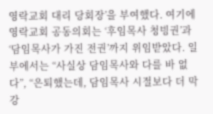영락교회 대리 당회장’을 부여했다. 여기에 영락교회 공동의회는 ‘후임목사 청빙권’과 ‘담임목사가 가진 전권’까지 위임받았다. 일부에서는 “사실상 담임목사와 다를 바 없다”, “은퇴했는데, 담임목사 시절보다 더 막강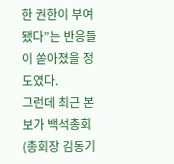한 권한이 부여됐다”는 반응들이 쏟아졌을 정도였다.
그런데 최근 본보가 백석총회(총회장 김동기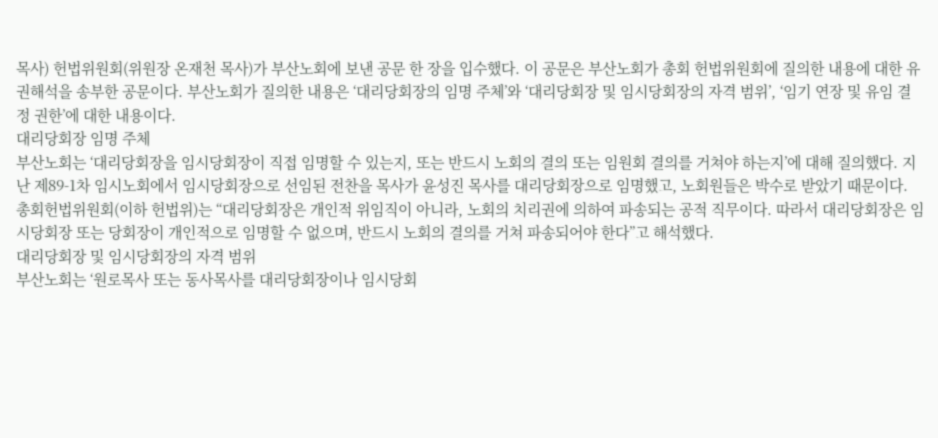목사) 헌법위원회(위원장 온재천 목사)가 부산노회에 보낸 공문 한 장을 입수했다. 이 공문은 부산노회가 총회 헌법위원회에 질의한 내용에 대한 유권해석을 송부한 공문이다. 부산노회가 질의한 내용은 ‘대리당회장의 임명 주체’와 ‘대리당회장 및 임시당회장의 자격 범위’, ‘임기 연장 및 유임 결정 권한’에 대한 내용이다.
대리당회장 임명 주체
부산노회는 ‘대리당회장을 임시당회장이 직접 임명할 수 있는지, 또는 반드시 노회의 결의 또는 임원회 결의를 거쳐야 하는지’에 대해 질의했다. 지난 제89-1차 임시노회에서 임시당회장으로 선임된 전찬을 목사가 윤성진 목사를 대리당회장으로 임명했고, 노회원들은 박수로 받았기 때문이다. 총회헌법위원회(이하 헌법위)는 “대리당회장은 개인적 위임직이 아니라, 노회의 치리권에 의하여 파송되는 공적 직무이다. 따라서 대리당회장은 임시당회장 또는 당회장이 개인적으로 임명할 수 없으며, 반드시 노회의 결의를 거쳐 파송되어야 한다”고 해석했다.
대리당회장 및 임시당회장의 자격 범위
부산노회는 ‘원로목사 또는 동사목사를 대리당회장이나 임시당회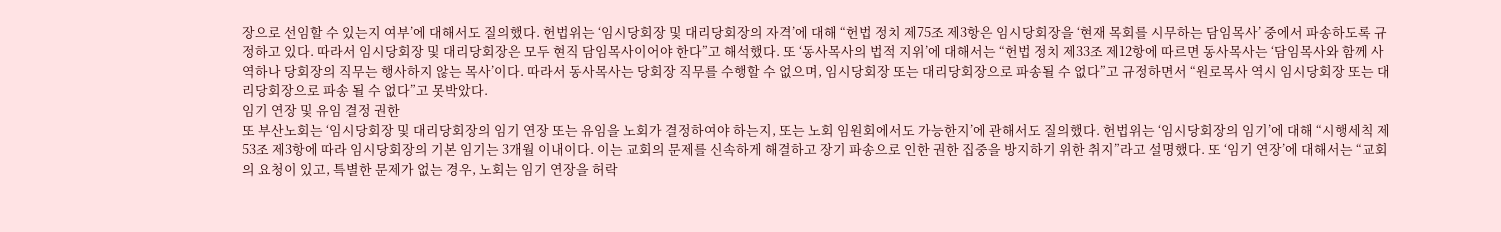장으로 선임할 수 있는지 여부’에 대해서도 질의했다. 헌법위는 ‘임시당회장 및 대리당회장의 자격’에 대해 “헌법 정치 제75조 제3항은 임시당회장을 ‘현재 목회를 시무하는 담임목사’ 중에서 파송하도록 규정하고 있다. 따라서 임시당회장 및 대리당회장은 모두 현직 담임목사이어야 한다”고 해석했다. 또 ‘동사목사의 법적 지위’에 대해서는 “헌법 정치 제33조 제12항에 따르면 동사목사는 ‘담임목사와 함께 사역하나 당회장의 직무는 행사하지 않는 목사’이다. 따라서 동사목사는 당회장 직무를 수행할 수 없으며, 임시당회장 또는 대리당회장으로 파송될 수 없다”고 규정하면서 “원로목사 역시 임시당회장 또는 대리당회장으로 파송 될 수 없다”고 못박았다.
임기 연장 및 유임 결정 권한
또 부산노회는 ‘임시당회장 및 대리당회장의 임기 연장 또는 유임을 노회가 결정하여야 하는지, 또는 노회 임원회에서도 가능한지’에 관해서도 질의했다. 헌법위는 ‘임시당회장의 임기’에 대해 “시행세칙 제53조 제3항에 따라 임시당회장의 기본 임기는 3개월 이내이다. 이는 교회의 문제를 신속하게 해결하고 장기 파송으로 인한 권한 집중을 방지하기 위한 취지”라고 설명했다. 또 ‘임기 연장’에 대해서는 “교회의 요청이 있고, 특별한 문제가 없는 경우, 노회는 임기 연장을 허락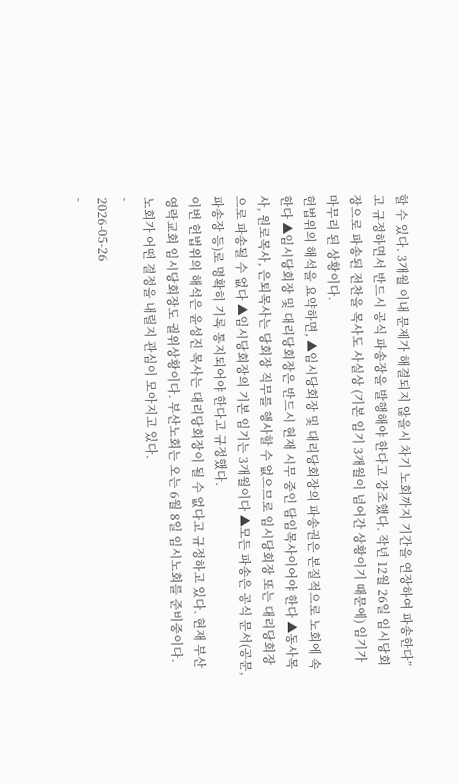할 수 있다. 3개월 이내 문제가 해결되지 않을시 차기 노회까지 기간을 연장하여 파송한다”고 규정하면서 반드시 공식 파송장을 발행해야 한다고 강조했다. 작년 12월 26일 임시당회장으로 파송된 전찬을 목사도 사실상 (기본 임기 3개월이 넘어간 상황이기 때문에) 임기가 마무리 된 상황이다.
헌법위의 해석을 요약하면, ▲임시당회장 및 대리당회장의 파송권은 본질적으로 노회에 속한다 ▲임시당회장 및 대리당회장은 반드시 현재 시무 중인 담임목사이어야 한다 ▲동사목사, 원로목사, 은퇴목사는 당회장 직무를 행사할 수 없으므로 임시당회장 또는 대리당회장으로 파송될 수 없다 ▲임시당회장의 기본 임기는 3개월이다 ▲모든 파송은 공식 문서(공문, 파송장 등)로 명확히 기록 통지되어야 한다고 규정했다.
이번 헌법위의 해석은 윤성진 목사는 대리당회장이 될 수 없다고 규정하고 있다. 현재 부산영락교회 임시당회장도 궐위상황이다. 부산노회는 오는 6월 8일 임시노회를 준비중이다. 노회가 어떤 결정을 내릴지 관심이 모아지고 있다.
-
2026-05-26
-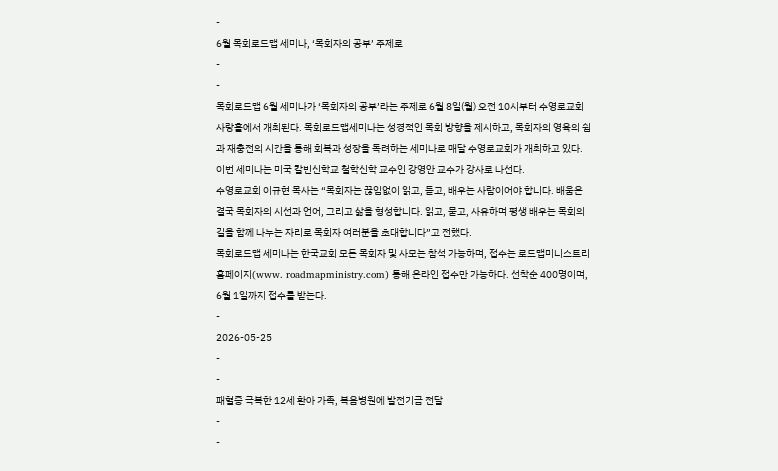-
6월 목회로드맵 세미나, ‘목회자의 공부’ 주제로
-
-
목회로드맵 6월 세미나가 ‘목회자의 공부’라는 주제로 6월 8일(월) 오전 10시부터 수영로교회 사랑홀에서 개최된다. 목회로드맵세미나는 성경적인 목회 방향을 제시하고, 목회자의 영육의 쉼과 재충전의 시간을 통해 회복과 성장을 독려하는 세미나로 매달 수영로교회가 개최하고 있다. 이번 세미나는 미국 칼빈신학교 철학신학 교수인 강영안 교수가 강사로 나선다.
수영로교회 이규현 목사는 “목회자는 끊임없이 읽고, 듣고, 배우는 사람이어야 합니다. 배움은 결국 목회자의 시선과 언어, 그리고 삶을 형성합니다. 읽고, 묻고, 사유하며 평생 배우는 목회의 길을 함께 나누는 자리로 목회자 여러분을 초대합니다”고 전했다.
목회로드맵 세미나는 한국교회 모든 목회자 및 사모는 참석 가능하며, 접수는 로드맵미니스트리 홈페이지(www. roadmapministry.com) 통해 온라인 접수만 가능하다. 선착순 400명이며, 6월 1일까지 접수를 받는다.
-
2026-05-25
-
-
패혈증 극복한 12세 환아 가족, 복음병원에 발전기금 전달
-
-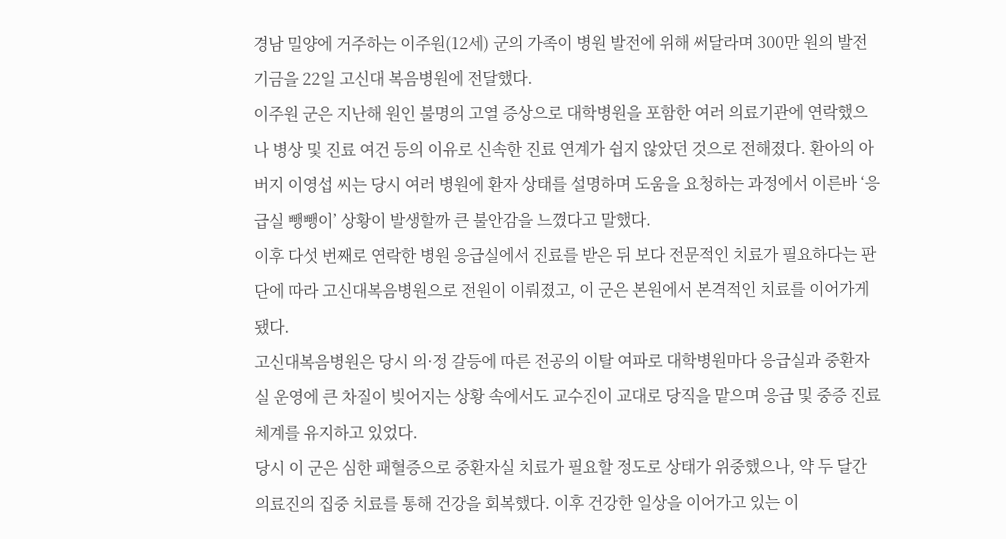경남 밀양에 거주하는 이주원(12세) 군의 가족이 병원 발전에 위해 써달라며 300만 원의 발전기금을 22일 고신대 복음병원에 전달했다.
이주원 군은 지난해 원인 불명의 고열 증상으로 대학병원을 포함한 여러 의료기관에 연락했으나 병상 및 진료 여건 등의 이유로 신속한 진료 연계가 쉽지 않았던 것으로 전해졌다. 환아의 아버지 이영섭 씨는 당시 여러 병원에 환자 상태를 설명하며 도움을 요청하는 과정에서 이른바 ‘응급실 뺑뺑이’ 상황이 발생할까 큰 불안감을 느꼈다고 말했다.
이후 다섯 번째로 연락한 병원 응급실에서 진료를 받은 뒤 보다 전문적인 치료가 필요하다는 판단에 따라 고신대복음병원으로 전원이 이뤄졌고, 이 군은 본원에서 본격적인 치료를 이어가게 됐다.
고신대복음병원은 당시 의·정 갈등에 따른 전공의 이탈 여파로 대학병원마다 응급실과 중환자실 운영에 큰 차질이 빚어지는 상황 속에서도 교수진이 교대로 당직을 맡으며 응급 및 중증 진료 체계를 유지하고 있었다.
당시 이 군은 심한 패혈증으로 중환자실 치료가 필요할 정도로 상태가 위중했으나, 약 두 달간 의료진의 집중 치료를 통해 건강을 회복했다. 이후 건강한 일상을 이어가고 있는 이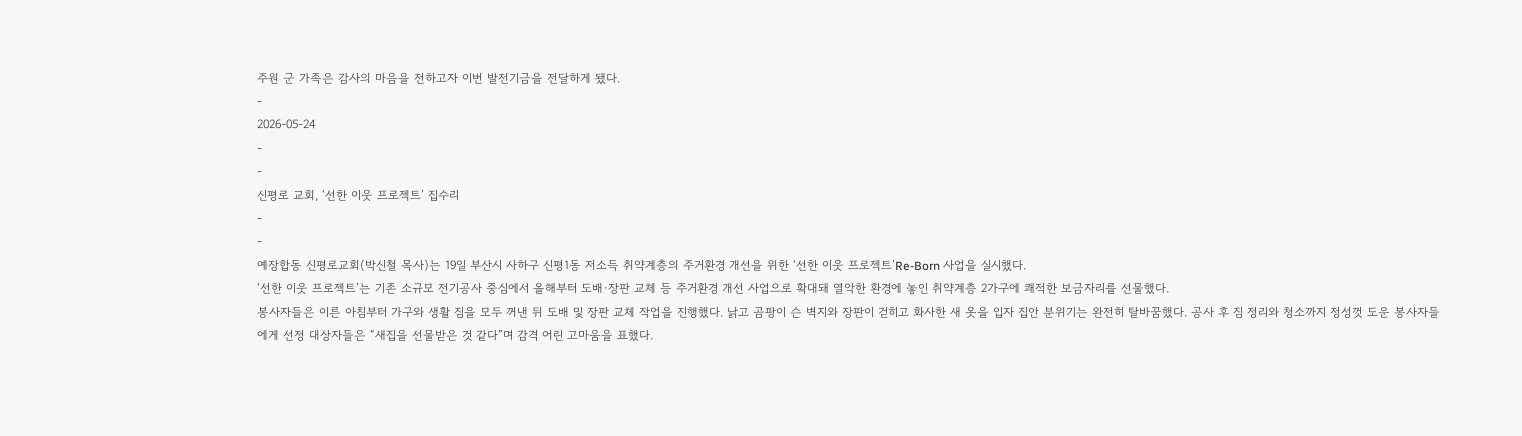주원 군 가족은 감사의 마음을 전하고자 이번 발전기금을 전달하게 됐다.
-
2026-05-24
-
-
신평로 교회, ‘선한 이웃 프로젝트’ 집수리
-
-
예장합동 신평로교회(박신철 목사)는 19일 부산시 사하구 신평1동 저소득 취약계층의 주거환경 개선을 위한 ‘선한 이웃 프로젝트’Re-Born 사업을 실시했다.
‘선한 이웃 프로젝트’는 기존 소규모 전기공사 중심에서 올해부터 도배·장판 교체 등 주거환경 개선 사업으로 확대돼 열악한 환경에 놓인 취약계층 2가구에 쾌적한 보금자리를 선물했다.
봉사자들은 이른 아침부터 가구와 생활 짐을 모두 꺼낸 뒤 도배 및 장판 교체 작업을 진행했다. 낡고 곰팡이 슨 벽지와 장판이 걷히고 화사한 새 옷을 입자 집안 분위기는 완전히 탈바꿈했다. 공사 후 짐 정리와 청소까지 정성껏 도운 봉사자들에게 선정 대상자들은 “새집을 선물받은 것 같다”며 감격 어린 고마움을 표했다.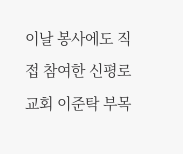이날 봉사에도 직접 참여한 신평로교회 이준탁 부목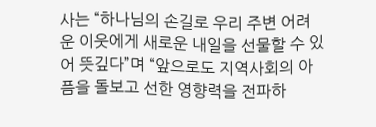사는 “하나님의 손길로 우리 주변 어려운 이웃에게 새로운 내일을 선물할 수 있어 뜻깊다”며 “앞으로도 지역사회의 아픔을 돌보고 선한 영향력을 전파하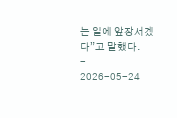는 일에 앞장서겠다”고 말했다.
-
2026-05-24